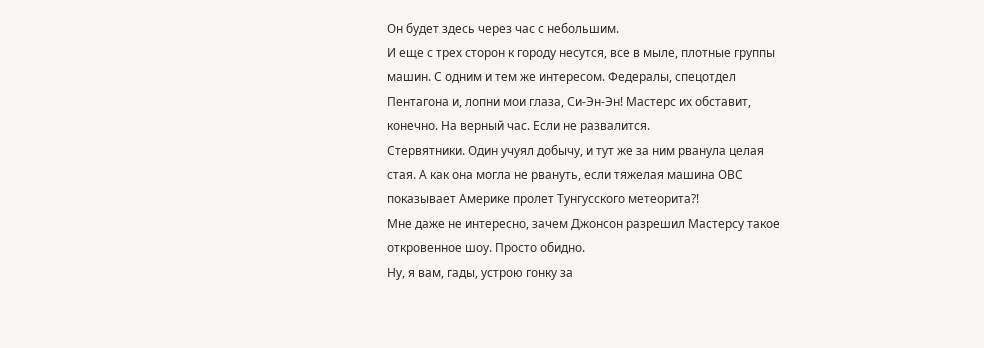Он будет здесь через час с небольшим.
И еще с трех сторон к городу несутся, все в мыле, плотные группы машин. С одним и тем же интересом. Федералы, спецотдел Пентагона и, лопни мои глаза, Си-Эн-Эн! Мастерс их обставит, конечно. На верный час. Если не развалится.
Стервятники. Один учуял добычу, и тут же за ним рванула целая стая. А как она могла не рвануть, если тяжелая машина ОВС показывает Америке пролет Тунгусского метеорита?!
Мне даже не интересно, зачем Джонсон разрешил Мастерсу такое откровенное шоу. Просто обидно.
Ну, я вам, гады, устрою гонку за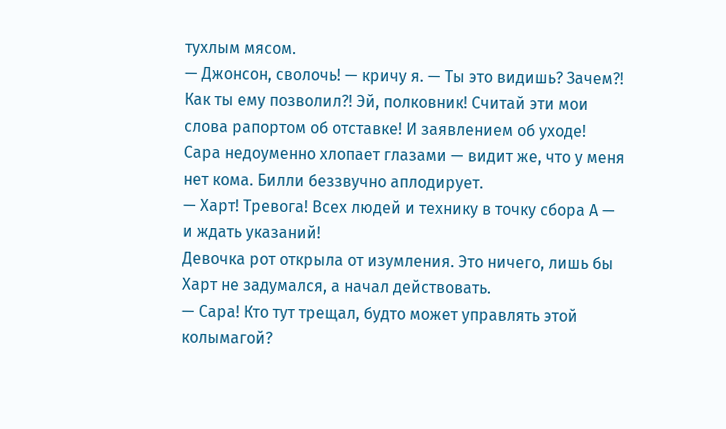тухлым мясом.
— Джонсон, сволочь! — кричу я. — Ты это видишь? Зачем?! Как ты ему позволил?! Эй, полковник! Считай эти мои слова рапортом об отставке! И заявлением об уходе!
Сара недоуменно хлопает глазами — видит же, что у меня нет кома. Билли беззвучно аплодирует.
— Харт! Тревога! Всех людей и технику в точку сбора А — и ждать указаний!
Девочка рот открыла от изумления. Это ничего, лишь бы Харт не задумался, а начал действовать.
— Сара! Кто тут трещал, будто может управлять этой колымагой?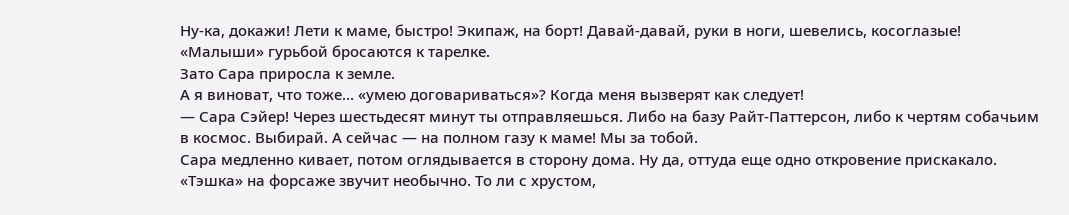Ну-ка, докажи! Лети к маме, быстро! Экипаж, на борт! Давай-давай, руки в ноги, шевелись, косоглазые!
«Малыши» гурьбой бросаются к тарелке.
Зато Сара приросла к земле.
А я виноват, что тоже… «умею договариваться»? Когда меня вызверят как следует!
— Сара Сэйер! Через шестьдесят минут ты отправляешься. Либо на базу Райт-Паттерсон, либо к чертям собачьим в космос. Выбирай. А сейчас — на полном газу к маме! Мы за тобой.
Сара медленно кивает, потом оглядывается в сторону дома. Ну да, оттуда еще одно откровение прискакало.
«Тэшка» на форсаже звучит необычно. То ли с хрустом,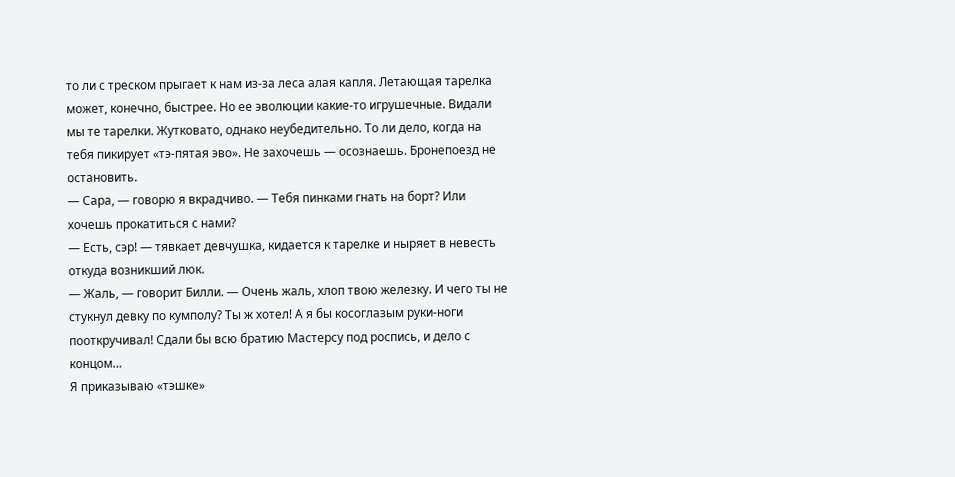то ли с треском прыгает к нам из-за леса алая капля. Летающая тарелка может, конечно, быстрее. Но ее эволюции какие-то игрушечные. Видали мы те тарелки. Жутковато, однако неубедительно. То ли дело, когда на тебя пикирует «тэ-пятая эво». Не захочешь — осознаешь. Бронепоезд не остановить.
— Сара, — говорю я вкрадчиво. — Тебя пинками гнать на борт? Или хочешь прокатиться с нами?
— Есть, сэр! — тявкает девчушка, кидается к тарелке и ныряет в невесть откуда возникший люк.
— Жаль, — говорит Билли. — Очень жаль, хлоп твою железку. И чего ты не стукнул девку по кумполу? Ты ж хотел! А я бы косоглазым руки-ноги пооткручивал! Сдали бы всю братию Мастерсу под роспись, и дело с концом…
Я приказываю «тэшке»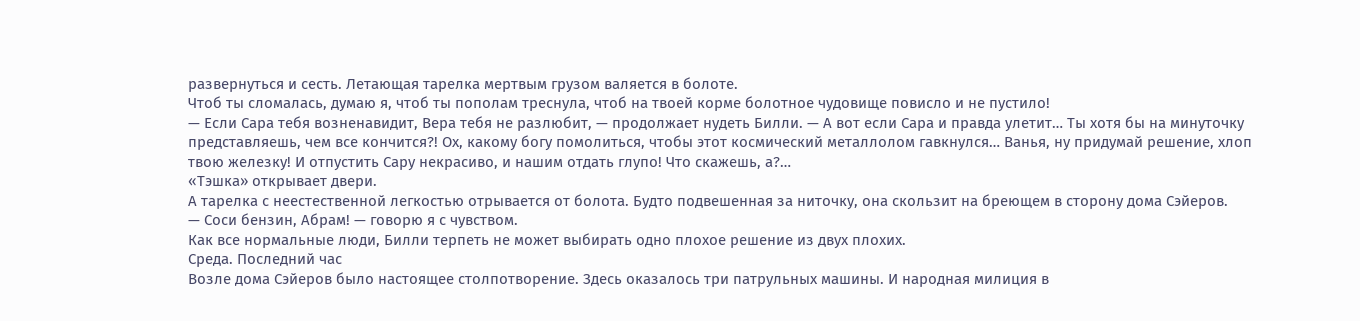развернуться и сесть. Летающая тарелка мертвым грузом валяется в болоте.
Чтоб ты сломалась, думаю я, чтоб ты пополам треснула, чтоб на твоей корме болотное чудовище повисло и не пустило!
— Если Сара тебя возненавидит, Вера тебя не разлюбит, — продолжает нудеть Билли. — А вот если Сара и правда улетит… Ты хотя бы на минуточку представляешь, чем все кончится?! Ох, какому богу помолиться, чтобы этот космический металлолом гавкнулся… Ванья, ну придумай решение, хлоп твою железку! И отпустить Сару некрасиво, и нашим отдать глупо! Что скажешь, а?…
«Тэшка» открывает двери.
А тарелка с неестественной легкостью отрывается от болота. Будто подвешенная за ниточку, она скользит на бреющем в сторону дома Сэйеров.
— Соси бензин, Абрам! — говорю я с чувством.
Как все нормальные люди, Билли терпеть не может выбирать одно плохое решение из двух плохих.
Среда. Последний час
Возле дома Сэйеров было настоящее столпотворение. Здесь оказалось три патрульных машины. И народная милиция в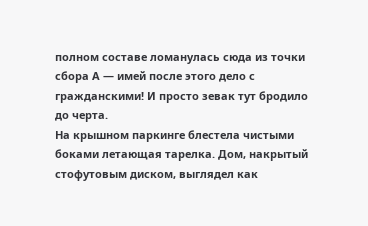полном составе ломанулась сюда из точки сбора А — имей после этого дело с гражданскими! И просто зевак тут бродило до черта.
На крышном паркинге блестела чистыми боками летающая тарелка. Дом, накрытый стофутовым диском, выглядел как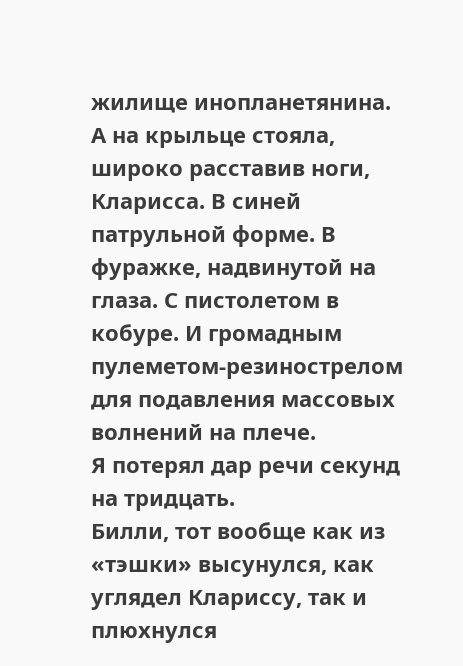жилище инопланетянина.
А на крыльце стояла, широко расставив ноги, Кларисса. В синей патрульной форме. В фуражке, надвинутой на глаза. С пистолетом в кобуре. И громадным пулеметом-резинострелом для подавления массовых волнений на плече.
Я потерял дар речи секунд на тридцать.
Билли, тот вообще как из «тэшки» высунулся, как углядел Клариссу, так и плюхнулся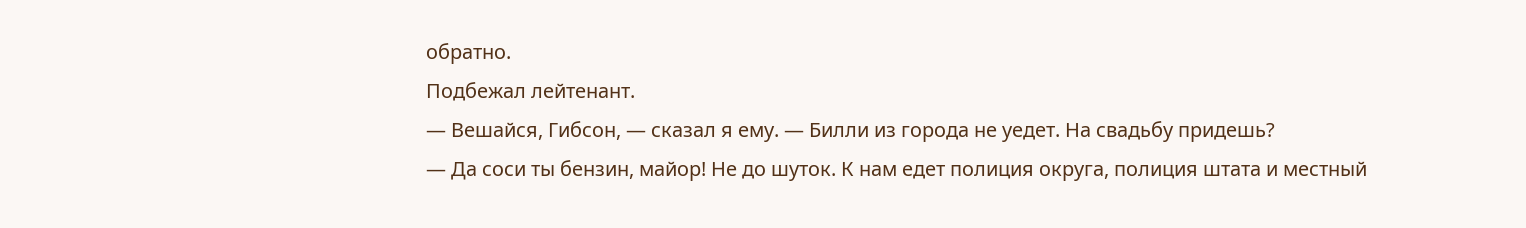обратно.
Подбежал лейтенант.
— Вешайся, Гибсон, — сказал я ему. — Билли из города не уедет. На свадьбу придешь?
— Да соси ты бензин, майор! Не до шуток. К нам едет полиция округа, полиция штата и местный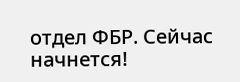отдел ФБР. Сейчас начнется!